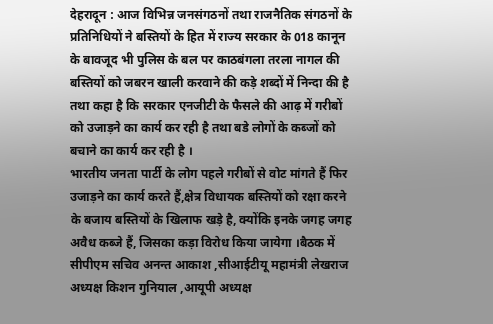देहरादून : आज विभिन्न जनसंगठनों तथा राजनैतिक संगठनों के प्रतिनिधियों ने बस्तियों के हित में राज्य सरकार के 018 कानून के बावजूद भी पुलिस के बल पर काठबंगला तरला नागल की बस्तियों को जबरन खाली करवाने की कड़े शब्दों में निन्दा की है तथा कहा है कि सरकार एनजीटी के फैसले की आढ़ में गरीबों को उजाड़ने का कार्य कर रही है तथा बडे लोगों के कब्जों को बचाने का कार्य कर रही है ।
भारतीय जनता पार्टी के लोग पहले गरीबों से वोट मांगते हैं फिर उजाड़ने का कार्य करते हैं,क्षेत्र विधायक बस्तियों को रक्षा करने के बजाय बस्तियों के खिलाफ खड़े है, क्योंकि इनके जगह जगह अवैध कब्जे हैं, जिसका कड़ा विरोध किया जायेगा ।बैठक में सीपीएम सचिव अनन्त आकाश ,सीआईटीयू महामंत्री लेखराज अध्यक्ष किशन गुनियाल ,आयूपी अध्यक्ष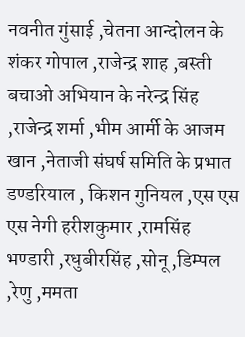नवनीत गुंसाई ,चेतना आन्दोलन के शंकर गोपाल ,राजेन्द्र शाह ,बस्ती बचाओ अभियान के नरेन्द्र सिंह ,राजेन्द्र शर्मा ,भीम आर्मी के आजम खान ,नेताजी संघर्ष समिति के प्रभात डण्डरियाल , किशन गुनियल ,एस एस एस नेगी हरीशकुमार ,रामसिंह भण्डारी ,रधुबीरसिंह ,सोनू ,डिम्पल ,रेणु ,ममता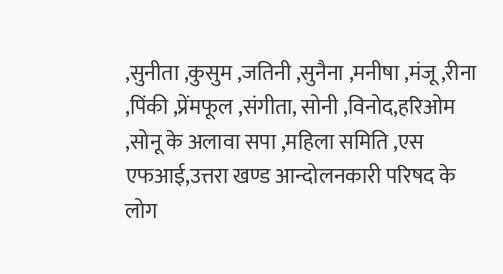,सुनीता ,कुसुम ,जतिनी ,सुनैना ,मनीषा ,मंजू ,रीना ,पिंकी ,प्रेंमफूल ,संगीता, सोनी ,विनोद,हरिओम ,सोनू के अलावा सपा ,महिला समिति ,एस एफआई,उत्तरा खण्ड आन्दोलनकारी परिषद के लोग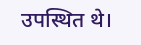उपस्थित थे।